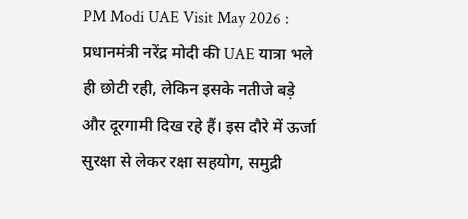PM Modi UAE Visit May 2026 : प्रधानमंत्री नरेंद्र मोदी की UAE यात्रा भले ही छोटी रही, लेकिन इसके नतीजे बड़े और दूरगामी दिख रहे हैं। इस दौरे में ऊर्जा सुरक्षा से लेकर रक्षा सहयोग, समुद्री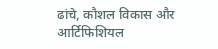ढांचे, कौशल विकास और आर्टिफिशियल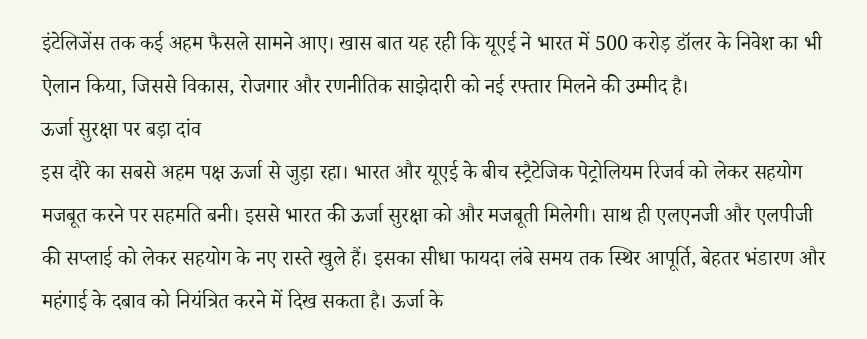इंटेलिजेंस तक कई अहम फैसले सामने आए। खास बात यह रही कि यूएई ने भारत में 500 करोड़ डॉलर के निवेश का भी ऐलान किया, जिससे विकास, रोजगार और रणनीतिक साझेदारी को नई रफ्तार मिलने की उम्मीद है।
ऊर्जा सुरक्षा पर बड़ा दांव
इस दौरे का सबसे अहम पक्ष ऊर्जा से जुड़ा रहा। भारत और यूएई के बीच स्ट्रैटेजिक पेट्रोलियम रिजर्व को लेकर सहयोग मजबूत करने पर सहमति बनी। इससे भारत की ऊर्जा सुरक्षा को और मजबूती मिलेगी। साथ ही एलएनजी और एलपीजी की सप्लाई को लेकर सहयोग के नए रास्ते खुले हैं। इसका सीधा फायदा लंबे समय तक स्थिर आपूर्ति, बेहतर भंडारण और महंगाई के दबाव को नियंत्रित करने में दिख सकता है। ऊर्जा के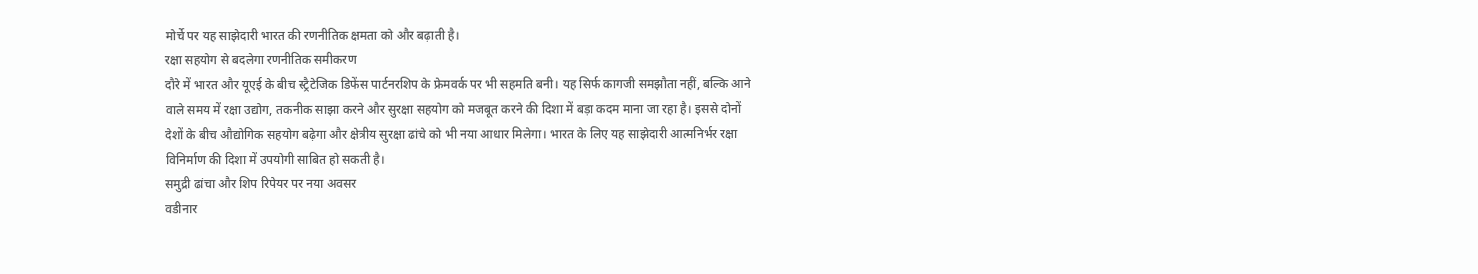मोर्चे पर यह साझेदारी भारत की रणनीतिक क्षमता को और बढ़ाती है।
रक्षा सहयोग से बदलेगा रणनीतिक समीकरण
दौरे में भारत और यूएई के बीच स्ट्रैटेजिक डिफेंस पार्टनरशिप के फ्रेमवर्क पर भी सहमति बनी। यह सिर्फ कागजी समझौता नहीं, बल्कि आने वाले समय में रक्षा उद्योग, तकनीक साझा करने और सुरक्षा सहयोग को मजबूत करने की दिशा में बड़ा कदम माना जा रहा है। इससे दोनों देशों के बीच औद्योगिक सहयोग बढ़ेगा और क्षेत्रीय सुरक्षा ढांचे को भी नया आधार मिलेगा। भारत के लिए यह साझेदारी आत्मनिर्भर रक्षा विनिर्माण की दिशा में उपयोगी साबित हो सकती है।
समुद्री ढांचा और शिप रिपेयर पर नया अवसर
वडीनार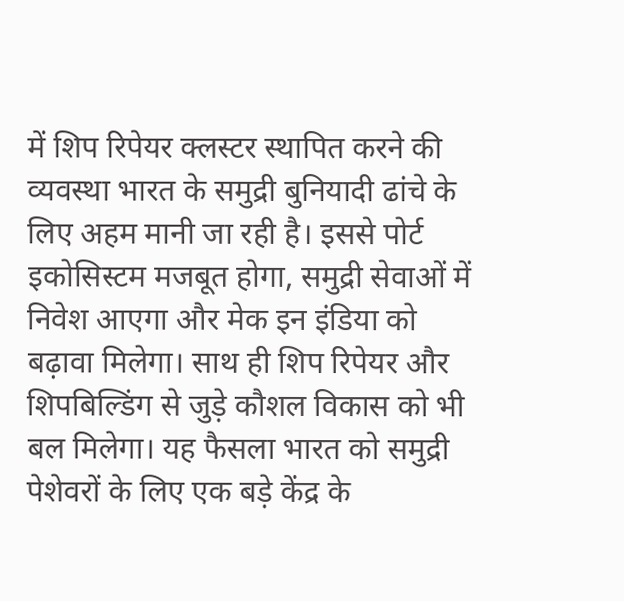में शिप रिपेयर क्लस्टर स्थापित करने की व्यवस्था भारत के समुद्री बुनियादी ढांचे के लिए अहम मानी जा रही है। इससे पोर्ट इकोसिस्टम मजबूत होगा, समुद्री सेवाओं में निवेश आएगा और मेक इन इंडिया को बढ़ावा मिलेगा। साथ ही शिप रिपेयर और शिपबिल्डिंग से जुड़े कौशल विकास को भी बल मिलेगा। यह फैसला भारत को समुद्री पेशेवरों के लिए एक बड़े केंद्र के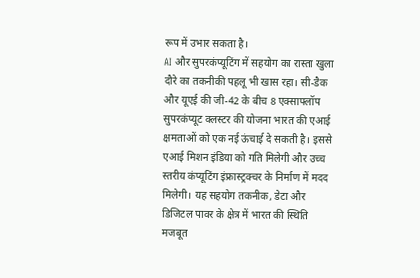रूप में उभार सकता है।
AI और सुपरकंप्यूटिंग में सहयोग का रास्ता खुला
दौरे का तकनीकी पहलू भी खास रहा। सी-डैक और यूएई की जी-42 के बीच 8 एक्साफ्लॉप सुपरकंप्यूट क्लस्टर की योजना भारत की एआई क्षमताओं को एक नई ऊंचाई दे सकती है। इससे एआई मिशन इंडिया को गति मिलेगी और उच्च स्तरीय कंप्यूटिंग इंफ्रास्ट्रक्चर के निर्माण में मदद मिलेगी। यह सहयोग तकनीक, डेटा और डिजिटल पावर के क्षेत्र में भारत की स्थिति मजबूत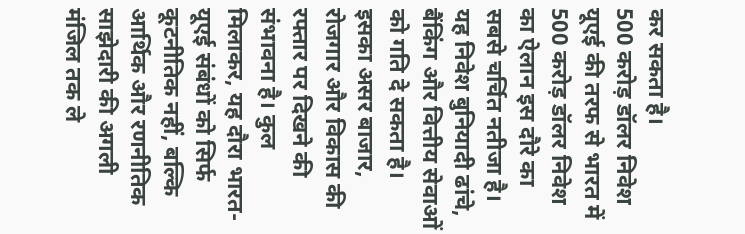कर सकता है।
500 करोड़ डॉलर निवेश
यूएई की तरफ से भारत में 500 करोड़ डॉलर निवेश का ऐलान इस दौरे का सबसे चर्चित नतीजा है। यह निवेश बुनियादी ढांचे, बैंकिंग और वित्तीय सेवाओं को गति दे सकता है। इसका असर बाजार, रोजगार और विकास की रफ्तार पर दिखने की संभावना है। कुल मिलाकर, यह दौरा भारत-यूएई संबंधों को सिर्फ कूटनीतिक नहीं, बल्कि आर्थिक और रणनीतिक साझेदारी की अगली मंजिल तक ले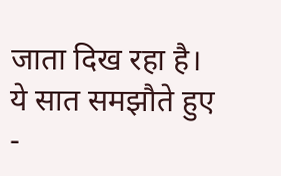जाता दिख रहा है।
ये सात समझौते हुए
-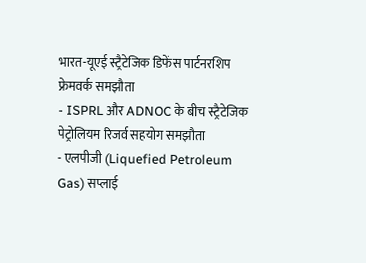भारत-यूएई स्ट्रैटेजिक डिफेंस पार्टनरशिप फ्रेमवर्क समझौता
- ISPRL और ADNOC के बीच स्ट्रैटेजिक पेट्रोलियम रिजर्व सहयोग समझौता
- एलपीजी (Liquefied Petroleum Gas) सप्लाई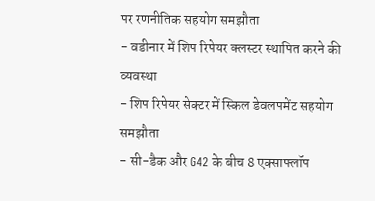पर रणनीतिक सहयोग समझौता
- वडीनार में शिप रिपेयर क्लस्टर स्थापित करने की व्यवस्था
- शिप रिपेयर सेक्टर में स्किल डेवलपमेंट सहयोग समझौता
- सी-डैक और G42 के बीच 8 एक्साफ्लॉप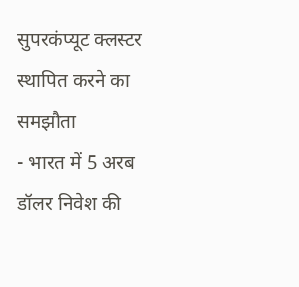सुपरकंप्यूट क्लस्टर स्थापित करने का समझौता
- भारत में 5 अरब डॉलर निवेश की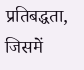प्रतिबद्धता, जिसमें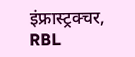इंफ्रास्ट्रक्चर, RBL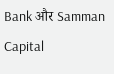Bank और Samman Capital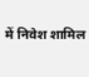में निवेश शामिल